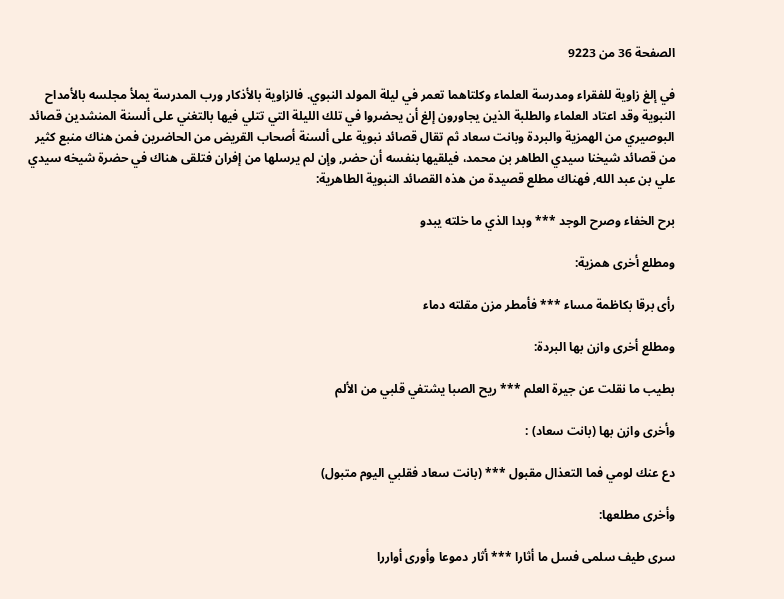الصفحة 36 من 9223

في إلغ زاوية للفقراء ومدرسة العلماء وكلتاهما تعمر في ليلة المولد النبوي. فالزاوية بالأذكار ورب المدرسة يملأ مجلسه بالأمداح النبوية وقد اعتاد العلماء والطلبة الذين يجاورون إلغ أن يحضروا في تلك الليلة التي تتلي فيها بالتغني على ألسنة المنشدين قصائد البوصيري من الهمزية والبردة وبانت سعاد ثم تقال قصائد نبوية على ألسنة أصحاب القريض من الحاضرين فمن هناك منبع كثير من قصائد شيخنا سيدي الطاهر بن محمد، فيلقيها بنفسه أن حضر, وإن لم يرسلها من إفران فتلقى هناك في حضرة شيخه سيدي علي بن عبد الله, فهناك مطلع قصيدة من هذه القصائد النبوية الطاهرية:

برح الخفاء وصرح الوجد *** وبدا الذي ما خلته يبدو

ومطلع أخرى همزية:

رأى برقا بكاظمة مساء *** فأمطر مزن مقلته دماء

ومطلع أخرى وازن بها البردة:

بطيب ما نقلت عن جيرة العلم *** ريح الصبا يشتفي قلبي من الألم

وأخرى وازن بها (بانت سعاد) :

دع عنك لومي فما التعذال مقبول *** (بانت سعاد فقلبي اليوم متبول)

وأخرى مطلعها:

سرى طيف سلمى فسل ما أثارا *** أثار دموعا وأورى أواررا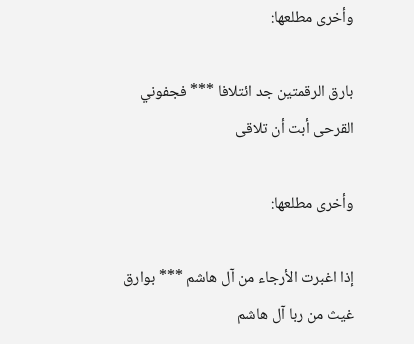وأخرى مطلعها:

بارق الرقمتين جد ائتلافا *** فجفوني القرحى أبت أن تلاقى

وأخرى مطلعها:

إذا اغبرت الأرجاء من آل هاشم *** بوارق غيث من ربا آل هاشم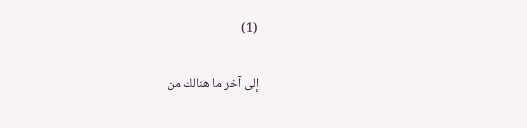(1)

إلى آخر ما هنالك من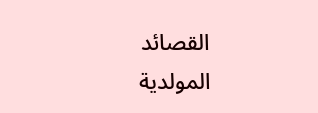القصائد المولدية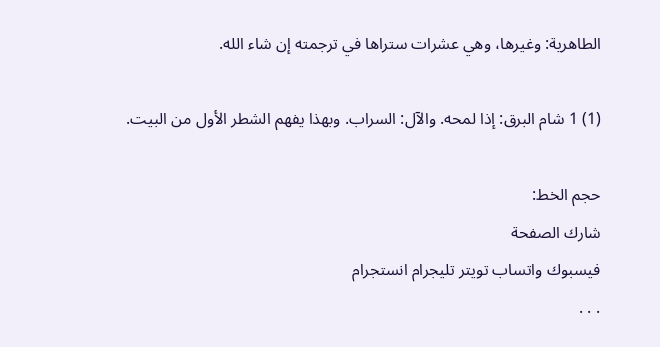الطاهرية: وغيرها، وهي عشرات ستراها في ترجمته إن شاء الله.

(1) 1 شام البرق: إذا لمحه. والآل: السراب. وبهذا يفهم الشطر الأول من البيت.

حجم الخط:
شارك الصفحة
فيسبوك واتساب تويتر تليجرام انستجرام
. . .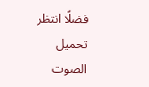فضلًا انتظر تحميل الصوت